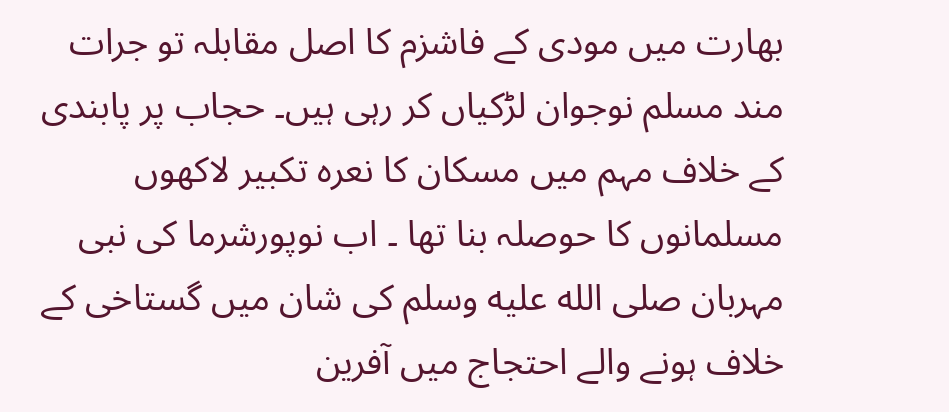بھارت میں مودی کے فاشزم کا اصل مقابلہ تو جرات مند مسلم نوجوان لڑکیاں کر رہی ہیں۔ حجاب پر پابندی کے خلاف مہم میں مسکان کا نعرہ تکبیر لاکھوں مسلمانوں کا حوصلہ بنا تھا ۔ اب نوپورشرما کی نبی مہربان صلى الله عليه وسلم کی شان میں گستاخی کے خلاف ہونے والے احتجاج میں آفرین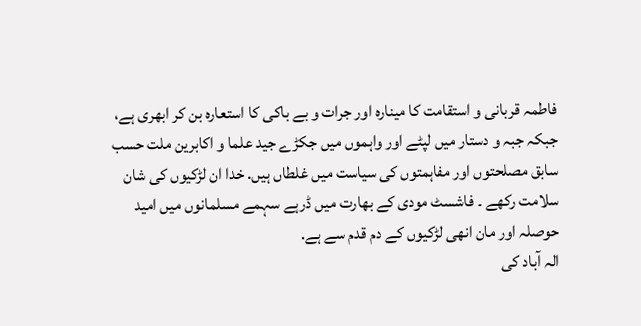فاطمہ قربانی و استقامت کا مینارہ اور جرات و بے باکی کا استعارہ بن کر ابھری ہے، جبکہ جبہ و دستار میں لپٹے اور واہموں میں جکڑے جید علما و اکابرین ملت حسب سابق مصلحتوں اور مفاہمتوں کی سیاست میں غلطاں ہیں. خدا ان لڑکیوں کی شان سلامت رکھے ۔ فاشسٹ مودی کے بھارت میں ڈرہے سہمے مسلمانوں میں امید حوصلہ اور مان انھی لڑکیوں کے دم قدم سے ہے.
الہ آباد کی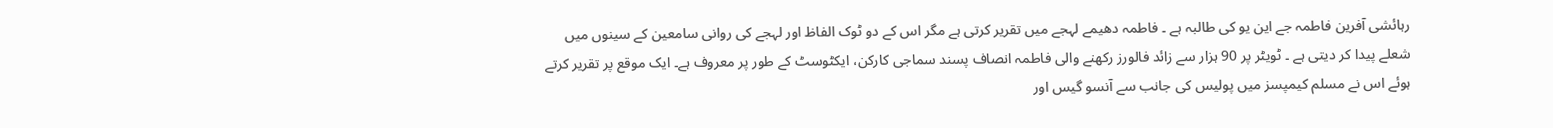رہائشی آفرین فاطمہ جے این یو کی طالبہ ہے ۔ فاطمہ دھیمے لہجے میں تقریر کرتی ہے مگر اس کے دو ٹوک الفاظ اور لہجے کی روانی سامعین کے سینوں میں شعلے پیدا کر دیتی ہے ۔ ٹویٹر پر 90 ہزار سے زائد فالورز رکھنے والی فاطمہ انصاف پسند سماجی کارکن، ایکٹوسٹ کے طور پر معروف ہے۔ ایک موقع پر تقریر کرتے ہوئے اس نے مسلم کیمپسز میں پولیس کی جانب سے آنسو گیس اور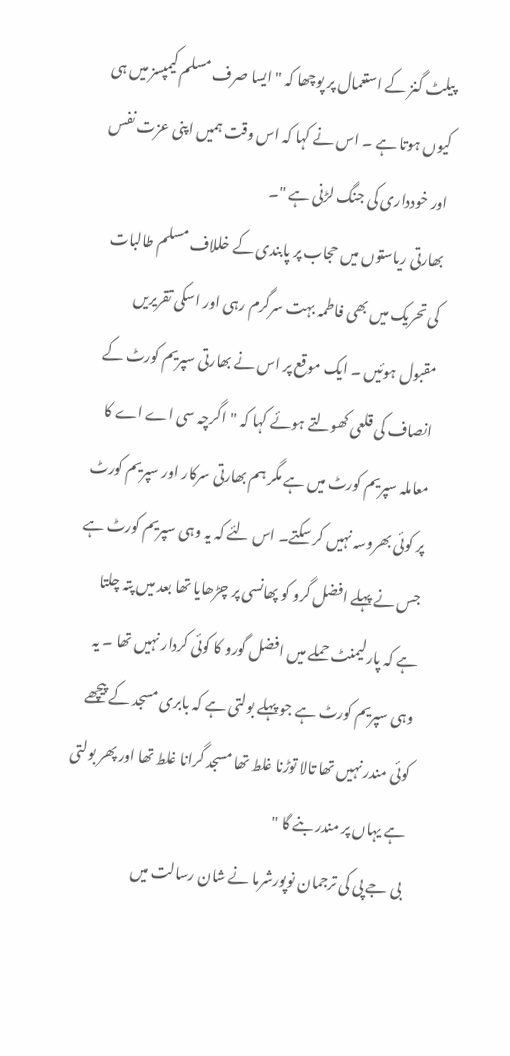پیلٹ گنز کے استعمال پر پوچھا کہ "ایسا صرف مسلم کیمپسز میں ہی کیوں ہوتا ہے ۔ اس نے کہا کہ اس وقت ہمیں اپنی عزت نفس اور خودداری کی جنگ لڑنی ہے "۔
بھارتی ریاستوں میں حجاب پر پابندی کے خللاف مسلم طالبات کی تحریک میں بھی فاطمہ بہت سرگرم رہی اور اسکی تقریریں مقبول ہوئیں ۔ ایک موقع پر اس نے بھارتی سپریم کورٹ کے انصاف کی قلعی کھولتے ہوئے کہا کہ "اگرچہ سی اے اے کا معاملہ سپریم کورٹ میں ہے مگر ہم بھارتی سرکار اور سپریم کورٹ پر کوئی بھروسہ نہیں کر سکتے۔ اس لئے کہ یہ وہی سپریم کورٹ ہے جس نے پہلے افضل گرو کو پھانسی پر چڑھایا تھا بعد میں پتہ چلتا ہے کہ پارلیمنٹ حملے میں افضل گورو کا کوئی کردار نہیں تھا ۔ یہ وہی سپریم کورٹ ہے جو پہلے بولتی ہے کہ بابری مسجد کے پیچھے کوئی مندر نہیں تھا تالا توڑنا غلط تھا مسجد گرانا غلط تھا اور پھر بولتی ہے یہاں پر مندر بنے گا "
بی جے پی کی ترجمان نوپورشرما نے شان رسالت میں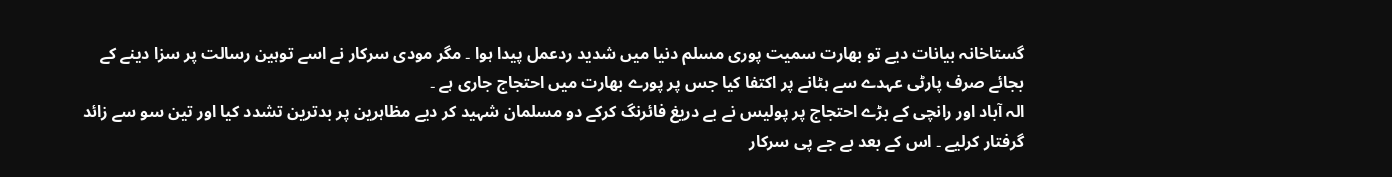گستاخانہ بیانات دیے تو بھارت سمیت پوری مسلم دنیا میں شدید ردعمل پیدا ہوا ۔ مگر مودی سرکار نے اسے توہین رسالت پر سزا دینے کے بجائے صرف پارٹی عہدے سے ہٹانے پر اکتفا کیا جس پر پورے بھارت میں احتجاج جاری ہے ۔
الہ آباد اور رانچی کے بڑے احتجاج پر پولیس نے بے دریغ فائرنگ کرکے دو مسلمان شہید کر دیے مظاہرین پر بدترین تشدد کیا اور تین سو سے زائد گرفتار کرلیے ۔ اس کے بعد بے جے پی سرکار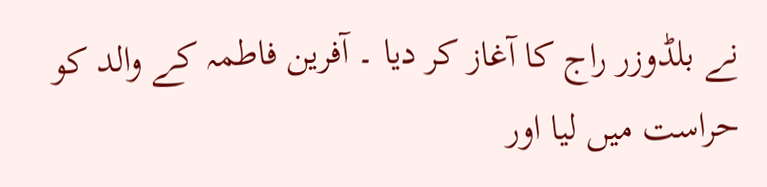نے بلڈوزر راج کا آغاز کر دیا ۔ آفرین فاطمہ کے والد کو حراست میں لیا اور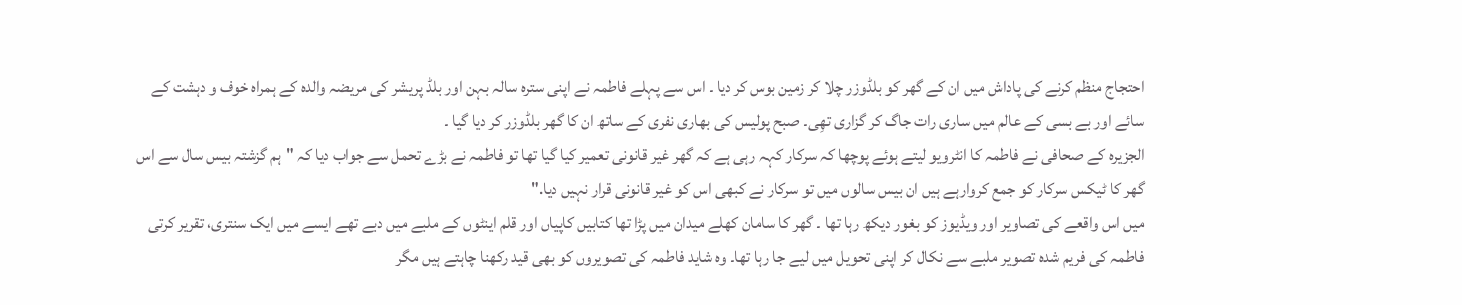احتجاج منظم کرنے کی پاداش میں ان کے گھر کو بلڈوزر چلا کر زمین بوس کر دیا ۔ اس سے پہلے فاطمہ نے اپنی سترہ سالہ بہن اور بلڈ پریشر کی مریضہ والدہ کے ہمراہ خوف و دہشت کے سائے اور بے بسی کے عالم میں ساری رات جاگ کر گزاری تھِی۔ صبح پولیس کی بھاری نفری کے ساتھ ان کا گھر بلڈوزر کر دیا گیا ۔
الجزیرہ کے صحافی نے فاطمہ کا انٹرویو لیتے ہوئے پوچھا کہ سرکار کہہ رہی ہے کہ گھر غیر قانونی تعمیر کیا گیا تھا تو فاطمہ نے بڑے تحمل سے جواب دیا کہ "ہم گزشتہ بیس سال سے اس گھر کا ٹیکس سرکار کو جمع کروارہے ہیں ان بیس سالوں میں تو سرکار نے کبھی اس کو غیر قانونی قرار نہیں دیا."
میں اس واقعے کی تصاویر اور ویڈیوز کو بغور دیکھ رہا تھا ۔ گھر کا سامان کھلے میدان میں پڑا تھا کتابیں کاپیاں اور قلم اینٹوں کے ملبے میں دبے تھے ایسے میں ایک سنتری، تقریر کرتی فاطمہ کی فریم شدہ تصویر ملبے سے نکال کر اپنی تحویل میں لیے جا رہا تھا۔ وہ شاید فاطمہ کی تصویروں کو بھی قید رکھنا چاہتے ہیں مگر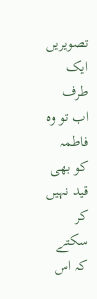تصویریں ایک طرف اب تو وہ فاطمہ کو بھی قید نہیں کر سکتے کہ اس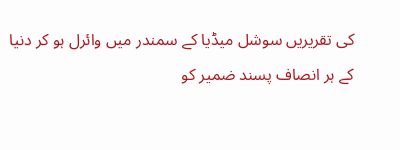کی تقریریں سوشل میڈیا کے سمندر میں وائرل ہو کر دنیا کے ہر انصاف پسند ضمیر کو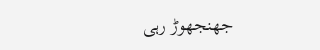جھنجھوڑ رہی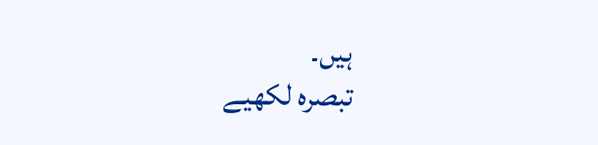ہیں۔
تبصرہ لکھیے